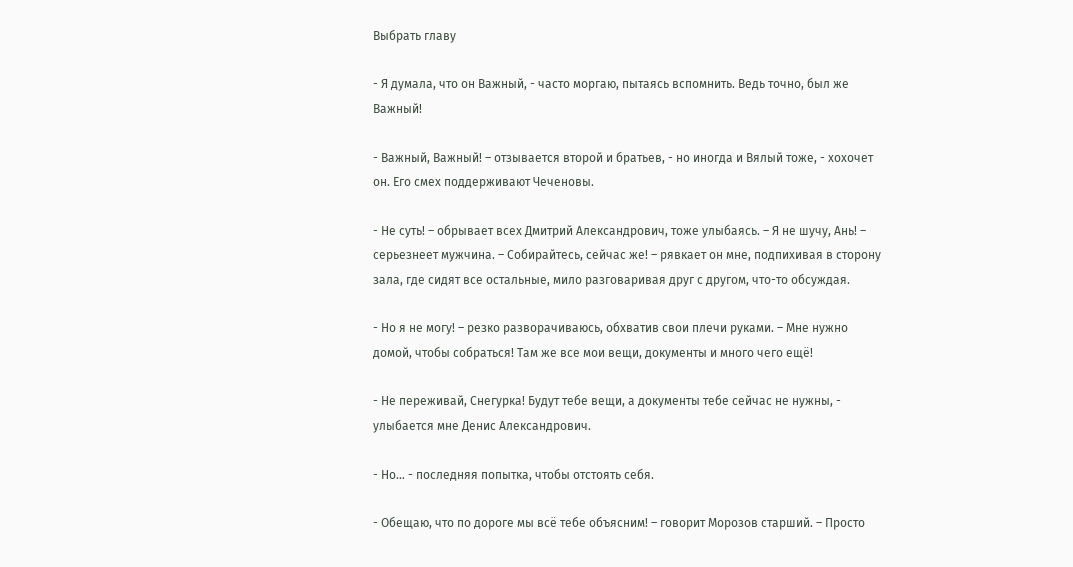Выбрать главу

- Я думала, что он Важный, - часто моргаю, пытаясь вспомнить. Ведь точно, был же Важный!

- Важный, Важный! – отзывается второй и братьев, - но иногда и Вялый тоже, - хохочет он. Его смех поддерживают Чеченовы.

- Не суть! – обрывает всех Дмитрий Александрович, тоже улыбаясь. – Я не шучу, Ань! – серьезнеет мужчина. – Собирайтесь, сейчас же! – рявкает он мне, подпихивая в сторону зала, где сидят все остальные, мило разговаривая друг с другом, что-то обсуждая.

- Но я не могу! – резко разворачиваюсь, обхватив свои плечи руками. – Мне нужно домой, чтобы собраться! Там же все мои вещи, документы и много чего ещё!

- Не переживай, Снегурка! Будут тебе вещи, а документы тебе сейчас не нужны, - улыбается мне Денис Александрович.

- Но… - последняя попытка, чтобы отстоять себя.

- Обещаю, что по дороге мы всё тебе объясним! – говорит Морозов старший. – Просто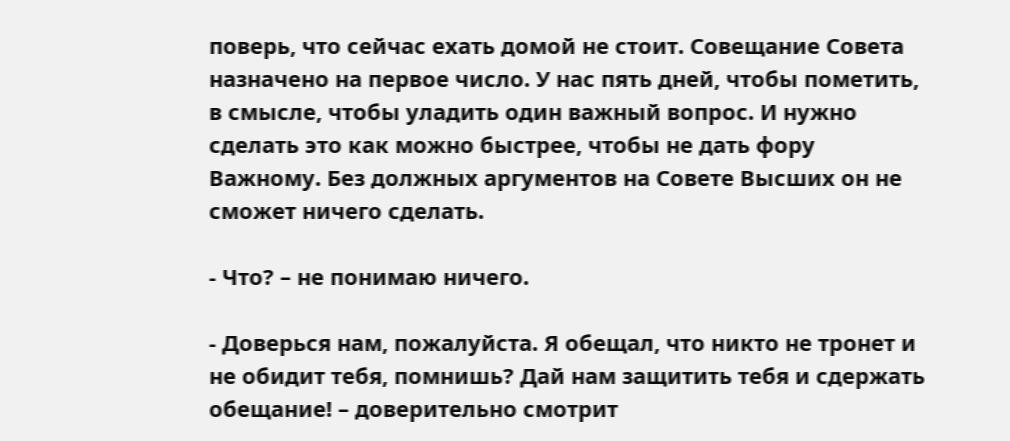поверь, что сейчас ехать домой не стоит. Совещание Совета назначено на первое число. У нас пять дней, чтобы пометить, в смысле, чтобы уладить один важный вопрос. И нужно сделать это как можно быстрее, чтобы не дать фору Важному. Без должных аргументов на Совете Высших он не сможет ничего сделать.

- Что? – не понимаю ничего.

- Доверься нам, пожалуйста. Я обещал, что никто не тронет и не обидит тебя, помнишь? Дай нам защитить тебя и сдержать обещание! – доверительно смотрит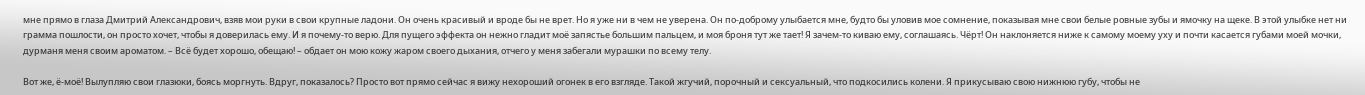мне прямо в глаза Дмитрий Александрович, взяв мои руки в свои крупные ладони. Он очень красивый и вроде бы не врет. Но я уже ни в чем не уверена. Он по-доброму улыбается мне, будто бы уловив мое сомнение, показывая мне свои белые ровные зубы и ямочку на щеке. В этой улыбке нет ни грамма пошлости, он просто хочет, чтобы я доверилась ему. И я почему-то верю. Для пущего эффекта он нежно гладит моё запястье большим пальцем, и моя броня тут же тает! Я зачем-то киваю ему, соглашаясь. Чёрт! Он наклоняется ниже к самому моему уху и почти касается губами моей мочки, дурманя меня своим ароматом. – Всё будет хорошо, обещаю! – обдает он мою кожу жаром своего дыхания, отчего у меня забегали мурашки по всему телу.

Вот же, ё-моё! Вылупляю свои глазюки, боясь моргнуть. Вдруг, показалось? Просто вот прямо сейчас я вижу нехороший огонек в его взгляде. Такой жгучий, порочный и сексуальный, что подкосились колени. Я прикусываю свою нижнюю губу, чтобы не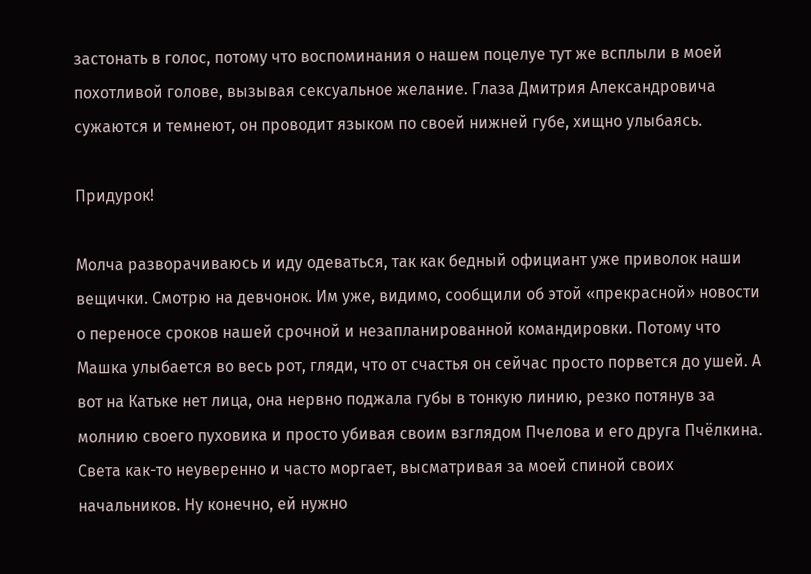застонать в голос, потому что воспоминания о нашем поцелуе тут же всплыли в моей похотливой голове, вызывая сексуальное желание. Глаза Дмитрия Александровича сужаются и темнеют, он проводит языком по своей нижней губе, хищно улыбаясь.

Придурок!

Молча разворачиваюсь и иду одеваться, так как бедный официант уже приволок наши вещички. Смотрю на девчонок. Им уже, видимо, сообщили об этой «прекрасной» новости о переносе сроков нашей срочной и незапланированной командировки. Потому что Машка улыбается во весь рот, гляди, что от счастья он сейчас просто порвется до ушей. А вот на Катьке нет лица, она нервно поджала губы в тонкую линию, резко потянув за молнию своего пуховика и просто убивая своим взглядом Пчелова и его друга Пчёлкина. Света как-то неуверенно и часто моргает, высматривая за моей спиной своих начальников. Ну конечно, ей нужно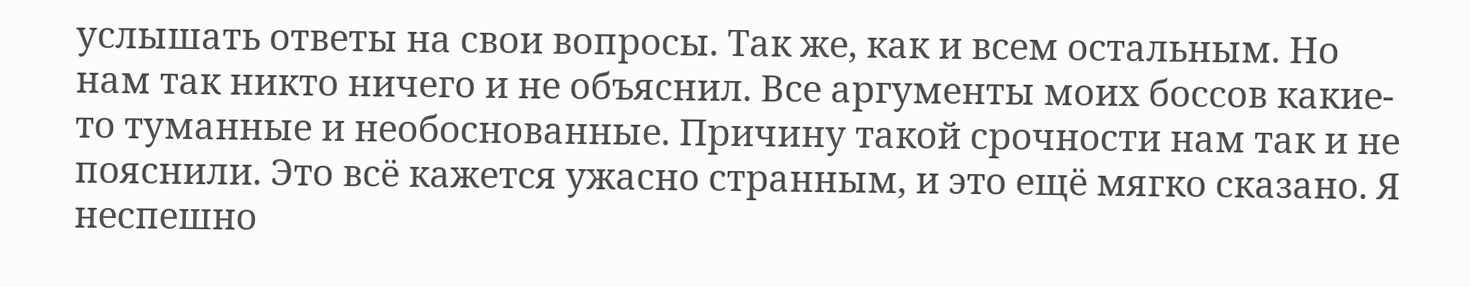услышать ответы на свои вопросы. Так же, как и всем остальным. Но нам так никто ничего и не объяснил. Все аргументы моих боссов какие-то туманные и необоснованные. Причину такой срочности нам так и не пояснили. Это всё кажется ужасно странным, и это ещё мягко сказано. Я неспешно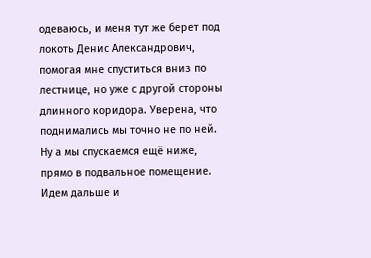одеваюсь, и меня тут же берет под локоть Денис Александрович, помогая мне спуститься вниз по лестнице, но уже с другой стороны длинного коридора. Уверена, что поднимались мы точно не по ней. Ну а мы спускаемся ещё ниже, прямо в подвальное помещение. Идем дальше и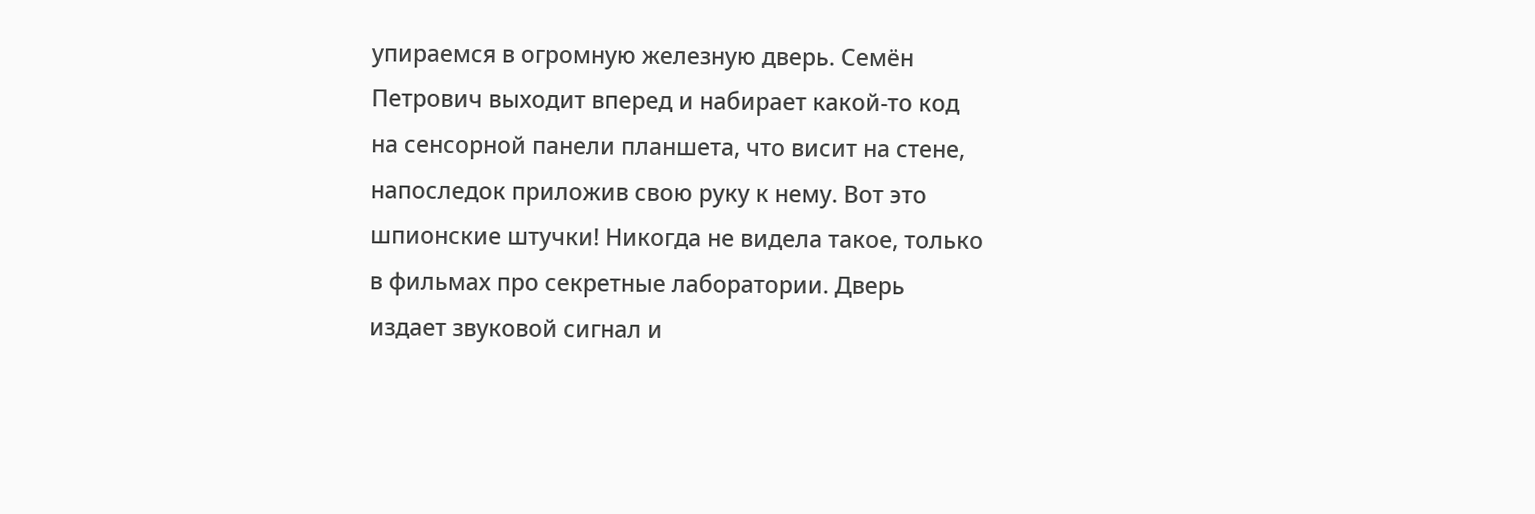упираемся в огромную железную дверь. Семён Петрович выходит вперед и набирает какой-то код на сенсорной панели планшета, что висит на стене, напоследок приложив свою руку к нему. Вот это шпионские штучки! Никогда не видела такое, только в фильмах про секретные лаборатории. Дверь издает звуковой сигнал и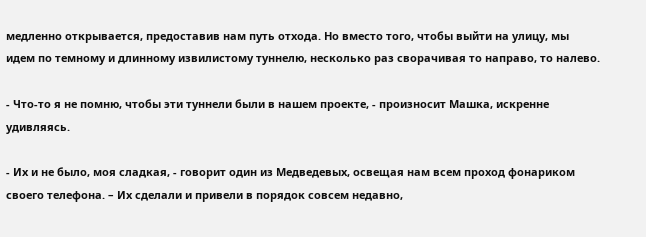медленно открывается, предоставив нам путь отхода. Но вместо того, чтобы выйти на улицу, мы идем по темному и длинному извилистому туннелю, несколько раз сворачивая то направо, то налево.

- Что-то я не помню, чтобы эти туннели были в нашем проекте, - произносит Машка, искренне удивляясь.

- Их и не было, моя сладкая, - говорит один из Медведевых, освещая нам всем проход фонариком своего телефона. – Их сделали и привели в порядок совсем недавно,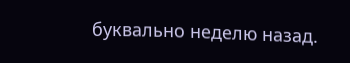буквально неделю назад.